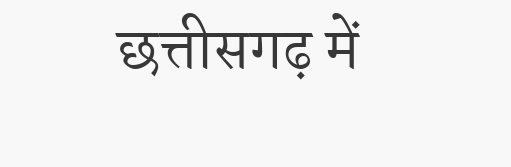छत्तीसगढ़ में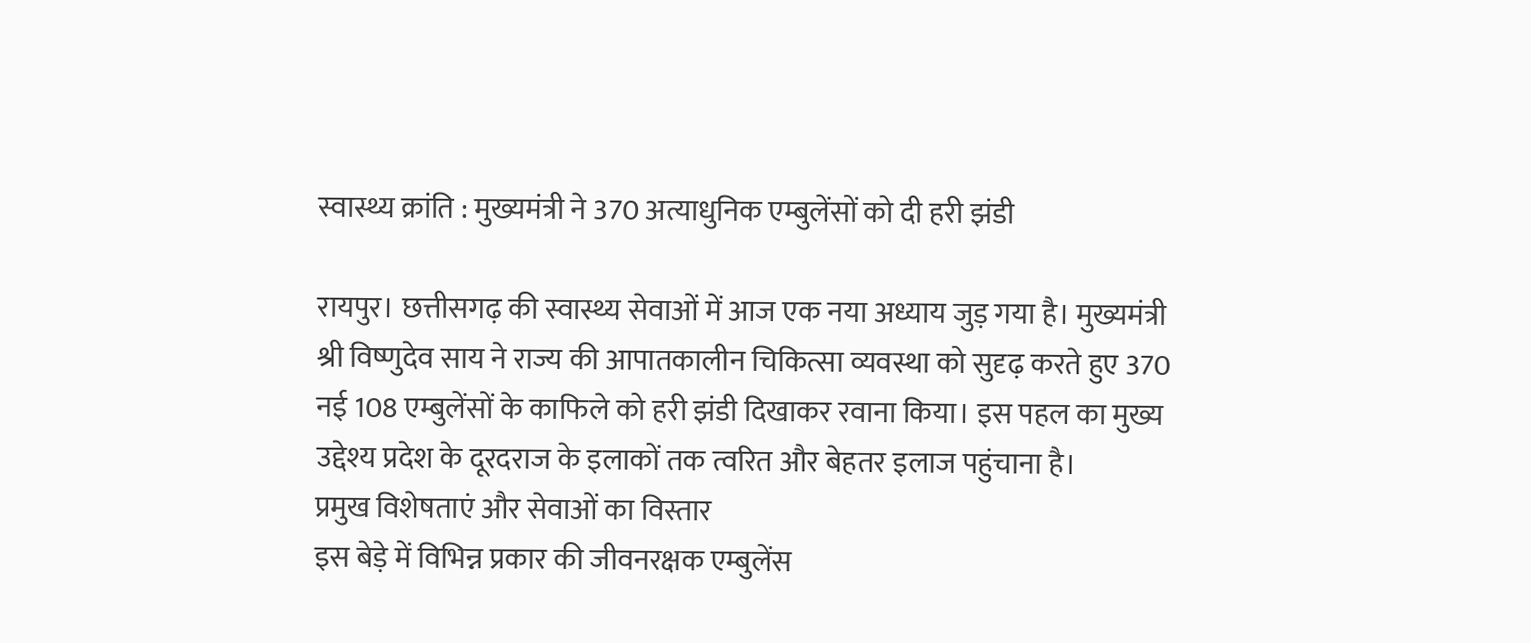स्वास्थ्य क्रांति : मुख्यमंत्री ने 370 अत्याधुनिक एम्बुलेंसों को दी हरी झंडी

रायपुर। छत्तीसगढ़ की स्वास्थ्य सेवाओं में आज एक नया अध्याय जुड़ गया है। मुख्यमंत्री श्री विष्णुदेव साय ने राज्य की आपातकालीन चिकित्सा व्यवस्था को सुदृढ़ करते हुए 370 नई 108 एम्बुलेंसों के काफिले को हरी झंडी दिखाकर रवाना किया। इस पहल का मुख्य उद्देश्य प्रदेश के दूरदराज के इलाकों तक त्वरित और बेहतर इलाज पहुंचाना है।
प्रमुख विशेषताएं और सेवाओं का विस्तार
इस बेड़े में विभिन्न प्रकार की जीवनरक्षक एम्बुलेंस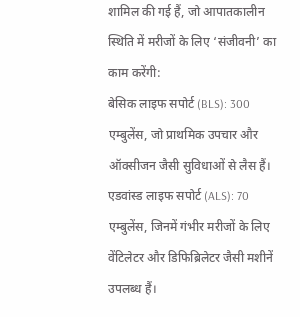शामिल की गई हैं, जो आपातकालीन स्थिति में मरीजों के लिए ‘संजीवनी’ का काम करेंगी:
बेसिक लाइफ सपोर्ट (BLS): 300 एम्बुलेंस, जो प्राथमिक उपचार और ऑक्सीजन जैसी सुविधाओं से लैस हैं।
एडवांस्ड लाइफ सपोर्ट (ALS): 70 एम्बुलेंस, जिनमें गंभीर मरीजों के लिए वेंटिलेटर और डिफिब्रिलेटर जैसी मशीनें उपलब्ध हैं।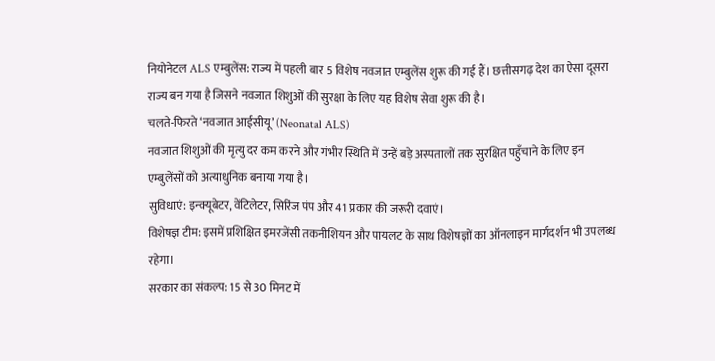नियोनेटल ALS एम्बुलेंस: राज्य में पहली बार 5 विशेष नवजात एम्बुलेंस शुरू की गई हैं। छत्तीसगढ़ देश का ऐसा दूसरा राज्य बन गया है जिसने नवजात शिशुओं की सुरक्षा के लिए यह विशेष सेवा शुरू की है।
चलते-फिरते ‘नवजात आईसीयू’ (Neonatal ALS)
नवजात शिशुओं की मृत्यु दर कम करने और गंभीर स्थिति में उन्हें बड़े अस्पतालों तक सुरक्षित पहुँचाने के लिए इन एम्बुलेंसों को अत्याधुनिक बनाया गया है।
सुविधाएं: इन्क्यूबेटर, वेंटिलेटर, सिरिंज पंप और 41 प्रकार की जरूरी दवाएं।
विशेषज्ञ टीम: इसमें प्रशिक्षित इमरजेंसी तकनीशियन और पायलट के साथ विशेषज्ञों का ऑनलाइन मार्गदर्शन भी उपलब्ध रहेगा।
सरकार का संकल्प: 15 से 30 मिनट में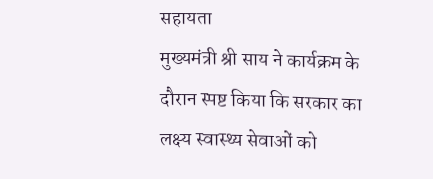सहायता
मुख्यमंत्री श्री साय ने कार्यक्रम के दौरान स्पष्ट किया कि सरकार का लक्ष्य स्वास्थ्य सेवाओं को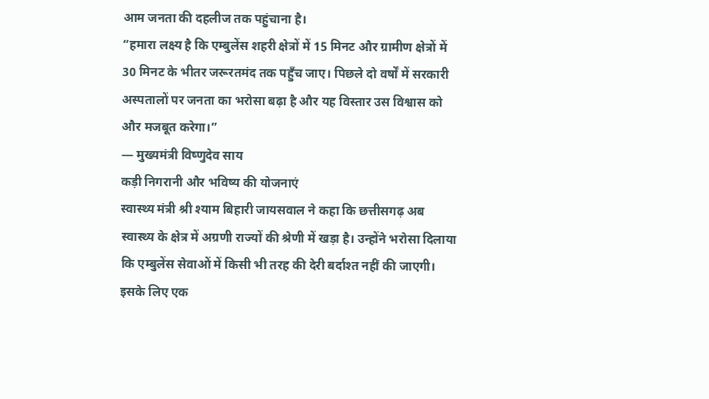आम जनता की दहलीज तक पहुंचाना है।
“हमारा लक्ष्य है कि एम्बुलेंस शहरी क्षेत्रों में 15 मिनट और ग्रामीण क्षेत्रों में 30 मिनट के भीतर जरूरतमंद तक पहुँच जाए। पिछले दो वर्षों में सरकारी अस्पतालों पर जनता का भरोसा बढ़ा है और यह विस्तार उस विश्वास को और मजबूत करेगा।”
— मुख्यमंत्री विष्णुदेव साय
कड़ी निगरानी और भविष्य की योजनाएं
स्वास्थ्य मंत्री श्री श्याम बिहारी जायसवाल ने कहा कि छत्तीसगढ़ अब स्वास्थ्य के क्षेत्र में अग्रणी राज्यों की श्रेणी में खड़ा है। उन्होंने भरोसा दिलाया कि एम्बुलेंस सेवाओं में किसी भी तरह की देरी बर्दाश्त नहीं की जाएगी। इसके लिए एक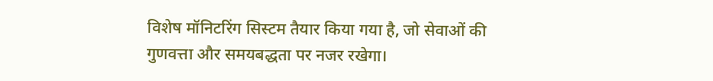विशेष मॉनिटरिंग सिस्टम तैयार किया गया है, जो सेवाओं की गुणवत्ता और समयबद्धता पर नजर रखेगा।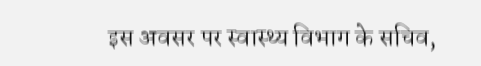इस अवसर पर स्वास्थ्य विभाग के सचिव,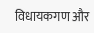विधायकगण और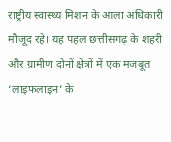राष्ट्रीय स्वास्थ्य मिशन के आला अधिकारी मौजूद रहे। यह पहल छत्तीसगढ़ के शहरी और ग्रामीण दोनों क्षेत्रों में एक मजबूत ‘लाइफलाइन’ के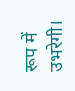रूप में उभरेगी।